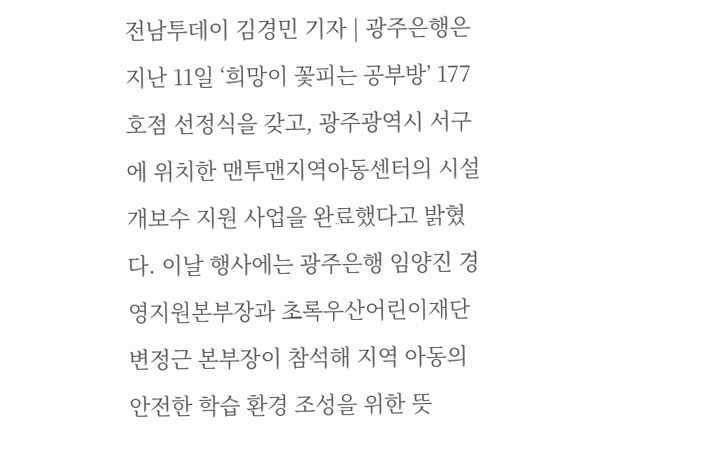전남투데이 김경민 기자 | 광주은행은 지난 11일 ‘희망이 꽃피는 공부방’ 177호점 선정식을 갖고, 광주광역시 서구에 위치한 맨투맨지역아동센터의 시설 개보수 지원 사업을 완료했다고 밝혔다. 이날 행사에는 광주은행 임양진 경영지원본부장과 초록우산어린이재단 변정근 본부장이 참석해 지역 아동의 안전한 학습 환경 조성을 위한 뜻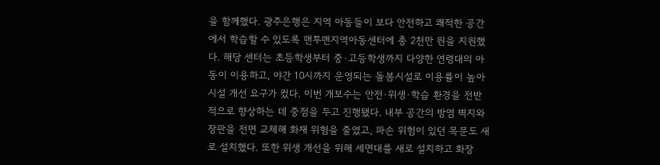을 함께했다. 광주은행은 지역 아동들이 보다 안전하고 쾌적한 공간에서 학습할 수 있도록 맨투맨지역아동센터에 총 2천만 원을 지원했다. 해당 센터는 초등학생부터 중·고등학생까지 다양한 연령대의 아동이 이용하고, 야간 10시까지 운영되는 돌봄시설로 이용률이 높아 시설 개선 요구가 컸다. 이번 개보수는 안전·위생·학습 환경을 전반적으로 향상하는 데 중점을 두고 진행됐다. 내부 공간의 방염 벽지와 장판을 전면 교체해 화재 위험을 줄였고, 파손 위험이 있던 목문도 새로 설치했다. 또한 위생 개선을 위해 세면대를 새로 설치하고 화장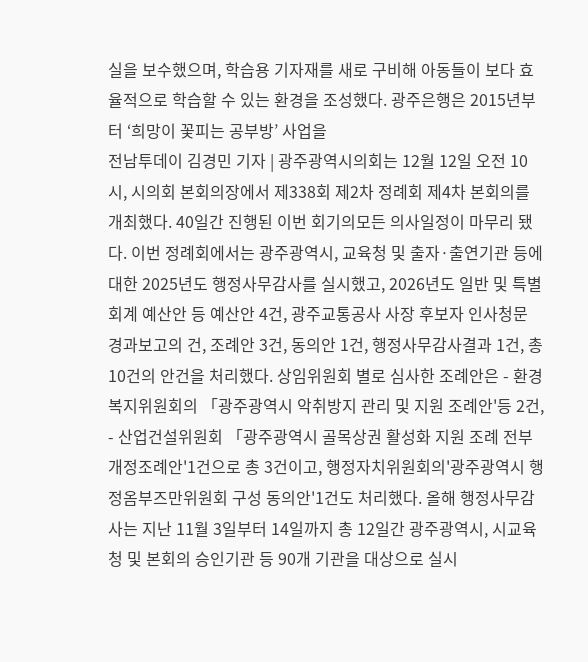실을 보수했으며, 학습용 기자재를 새로 구비해 아동들이 보다 효율적으로 학습할 수 있는 환경을 조성했다. 광주은행은 2015년부터 ‘희망이 꽃피는 공부방’ 사업을
전남투데이 김경민 기자 | 광주광역시의회는 12월 12일 오전 10시, 시의회 본회의장에서 제338회 제2차 정례회 제4차 본회의를 개최했다. 40일간 진행된 이번 회기의모든 의사일정이 마무리 됐다. 이번 정례회에서는 광주광역시, 교육청 및 출자·출연기관 등에 대한 2025년도 행정사무감사를 실시했고, 2026년도 일반 및 특별회계 예산안 등 예산안 4건, 광주교통공사 사장 후보자 인사청문 경과보고의 건, 조례안 3건, 동의안 1건, 행정사무감사결과 1건, 총 10건의 안건을 처리했다. 상임위원회 별로 심사한 조례안은 - 환경복지위원회의 「광주광역시 악취방지 관리 및 지원 조례안'등 2건, - 산업건설위원회 「광주광역시 골목상권 활성화 지원 조례 전부개정조례안'1건으로 총 3건이고, 행정자치위원회의'광주광역시 행정옴부즈만위원회 구성 동의안'1건도 처리했다. 올해 행정사무감사는 지난 11월 3일부터 14일까지 총 12일간 광주광역시, 시교육청 및 본회의 승인기관 등 90개 기관을 대상으로 실시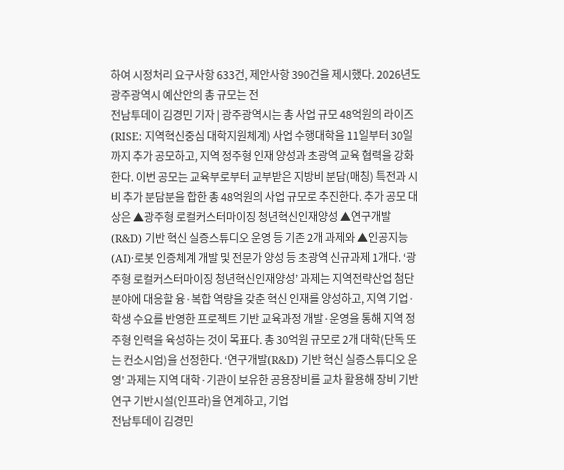하여 시정처리 요구사항 633건, 제안사항 390건을 제시했다. 2026년도 광주광역시 예산안의 총 규모는 전
전남투데이 김경민 기자 | 광주광역시는 총 사업 규모 48억원의 라이즈(RISE: 지역혁신중심 대학지원체계) 사업 수행대학을 11일부터 30일까지 추가 공모하고, 지역 정주형 인재 양성과 초광역 교육 협력을 강화한다. 이번 공모는 교육부로부터 교부받은 지방비 분담(매칭) 특전과 시비 추가 분담분을 합한 총 48억원의 사업 규모로 추진한다. 추가 공모 대상은 ▲광주형 로컬커스터마이징 청년혁신인재양성 ▲연구개발(R&D) 기반 혁신 실증스튜디오 운영 등 기존 2개 과제와 ▲인공지능(AI)·로봇 인증체계 개발 및 전문가 양성 등 초광역 신규과제 1개다. ‘광주형 로컬커스터마이징 청년혁신인재양성’ 과제는 지역전략산업 첨단분야에 대응할 융·복합 역량을 갖춘 혁신 인재를 양성하고, 지역 기업·학생 수요를 반영한 프로젝트 기반 교육과정 개발·운영을 통해 지역 정주형 인력을 육성하는 것이 목표다. 총 30억원 규모로 2개 대학(단독 또는 컨소시엄)을 선정한다. ‘연구개발(R&D) 기반 혁신 실증스튜디오 운영’ 과제는 지역 대학·기관이 보유한 공용장비를 교차 활용해 장비 기반 연구 기반시설(인프라)을 연계하고, 기업
전남투데이 김경민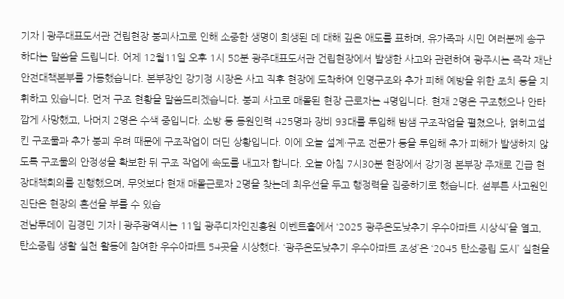기자 | 광주대표도서관 건립현장 붕괴사고로 인해 소중한 생명이 희생된 데 대해 깊은 애도를 표하며, 유가족과 시민 여러분께 송구하다는 말씀을 드립니다. 어제 12월11일 오후 1시 58분 광주대표도서관 건립현장에서 발생한 사고와 관련하여 광주시는 즉각 재난안전대책본부를 가동했습니다. 본부장인 강기정 시장은 사고 직후 현장에 도착하여 인명구조와 추가 피해 예방을 위한 조치 등을 지휘하고 있습니다. 먼저 구조 현황을 말씀드리겠습니다. 붕괴 사고로 매몰된 현장 근로자는 4명입니다. 현재 2명은 구조했으나 안타깝게 사망했고, 나머지 2명은 수색 중입니다. 소방 등 동원인력 425명과 장비 93대를 투입해 밤샘 구조작업을 펼쳤으나, 얽히고설킨 구조물과 추가 붕괴 우려 때문에 구조작업이 더딘 상황입니다. 이에 오늘 설계·구조 전문가 등을 투입해 추가 피해가 발생하지 않도록 구조물의 안정성을 확보한 뒤 구조 작업에 속도를 내고자 합니다. 오늘 아침 7시30분 현장에서 강기정 본부장 주재로 긴급 현장대책회의를 진행했으며, 무엇보다 현재 매몰근로자 2명을 찾는데 최우선을 두고 행정력을 집중하기로 했습니다. 섣부른 사고원인 진단은 현장의 혼선을 부를 수 있습
전남투데이 김경민 기자 | 광주광역시는 11일 광주디자인진흥원 이벤트홀에서 ‘2025 광주온도낮추기 우수아파트 시상식’을 열고, 탄소중립 생활 실천 활동에 참여한 우수아파트 54곳을 시상했다. ‘광주온도낮추기 우수아파트 조성’은 ‘2045 탄소중립 도시’ 실현을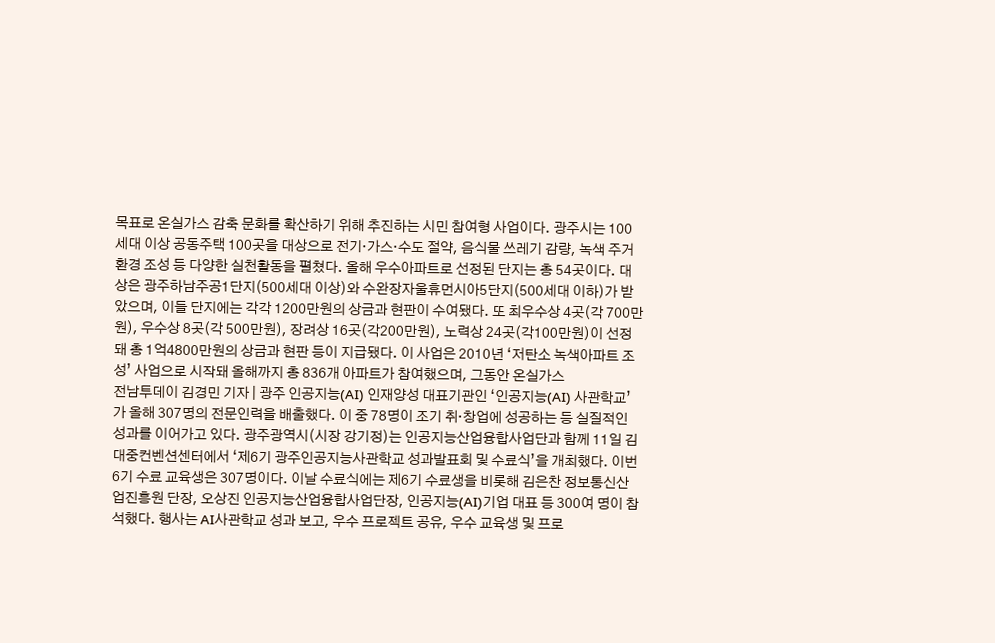목표로 온실가스 감축 문화를 확산하기 위해 추진하는 시민 참여형 사업이다. 광주시는 100세대 이상 공동주택 100곳을 대상으로 전기·가스·수도 절약, 음식물 쓰레기 감량, 녹색 주거 환경 조성 등 다양한 실천활동을 펼쳤다. 올해 우수아파트로 선정된 단지는 총 54곳이다. 대상은 광주하남주공1단지(500세대 이상)와 수완장자울휴먼시아5단지(500세대 이하)가 받았으며, 이들 단지에는 각각 1200만원의 상금과 현판이 수여됐다. 또 최우수상 4곳(각 700만원), 우수상 8곳(각 500만원), 장려상 16곳(각200만원), 노력상 24곳(각100만원)이 선정돼 총 1억4800만원의 상금과 현판 등이 지급됐다. 이 사업은 2010년 ‘저탄소 녹색아파트 조성’ 사업으로 시작돼 올해까지 총 836개 아파트가 참여했으며, 그동안 온실가스
전남투데이 김경민 기자 | 광주 인공지능(AI) 인재양성 대표기관인 ‘인공지능(AI) 사관학교’가 올해 307명의 전문인력을 배출했다. 이 중 78명이 조기 취·창업에 성공하는 등 실질적인 성과를 이어가고 있다. 광주광역시(시장 강기정)는 인공지능산업융합사업단과 함께 11일 김대중컨벤션센터에서 ‘제6기 광주인공지능사관학교 성과발표회 및 수료식’을 개최했다. 이번 6기 수료 교육생은 307명이다. 이날 수료식에는 제6기 수료생을 비롯해 김은찬 정보통신산업진흥원 단장, 오상진 인공지능산업융합사업단장, 인공지능(AI)기업 대표 등 300여 명이 참석했다. 행사는 AI사관학교 성과 보고, 우수 프로젝트 공유, 우수 교육생 및 프로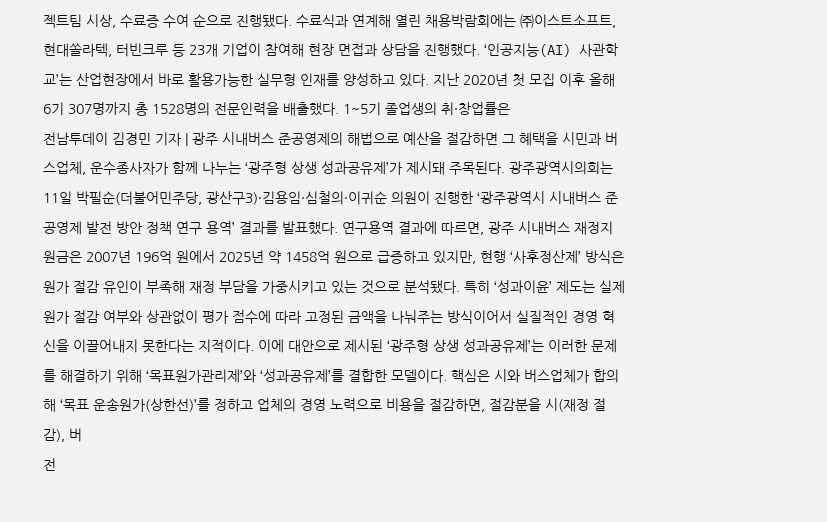젝트팀 시상, 수료증 수여 순으로 진행됐다. 수료식과 연계해 열린 채용박람회에는 ㈜이스트소프트, 현대쏠라텍, 터빈크루 등 23개 기업이 참여해 현장 면접과 상담을 진행했다. ‘인공지능(AI) 사관학교’는 산업현장에서 바로 활용가능한 실무형 인재를 양성하고 있다. 지난 2020년 첫 모집 이후 올해 6기 307명까지 총 1528명의 전문인력을 배출했다. 1~5기 졸업생의 취·창업률은
전남투데이 김경민 기자 | 광주 시내버스 준공영제의 해법으로 예산을 절감하면 그 혜택을 시민과 버스업체, 운수종사자가 함께 나누는 ‘광주형 상생 성과공유제’가 제시돼 주목된다. 광주광역시의회는 11일 박필순(더불어민주당, 광산구3)·김용임·심철의·이귀순 의원이 진행한 ‘광주광역시 시내버스 준공영제 발전 방안 정책 연구 용역’ 결과를 발표했다. 연구용역 결과에 따르면, 광주 시내버스 재정지원금은 2007년 196억 원에서 2025년 약 1458억 원으로 급증하고 있지만, 현행 ‘사후정산제’ 방식은 원가 절감 유인이 부족해 재정 부담을 가중시키고 있는 것으로 분석됐다. 특히 ‘성과이윤’ 제도는 실제 원가 절감 여부와 상관없이 평가 점수에 따라 고정된 금액을 나눠주는 방식이어서 실질적인 경영 혁신을 이끌어내지 못한다는 지적이다. 이에 대안으로 제시된 ‘광주형 상생 성과공유제’는 이러한 문제를 해결하기 위해 ‘목표원가관리제’와 ‘성과공유제’를 결합한 모델이다. 핵심은 시와 버스업체가 합의해 ‘목표 운송원가(상한선)’를 정하고 업체의 경영 노력으로 비용을 절감하면, 절감분을 시(재정 절감), 버
전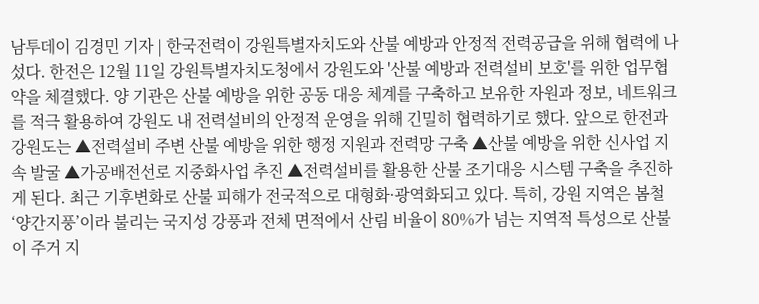남투데이 김경민 기자 | 한국전력이 강원특별자치도와 산불 예방과 안정적 전력공급을 위해 협력에 나섰다. 한전은 12월 11일 강원특별자치도청에서 강원도와 '산불 예방과 전력설비 보호'를 위한 업무협약을 체결했다. 양 기관은 산불 예방을 위한 공동 대응 체계를 구축하고 보유한 자원과 정보, 네트워크를 적극 활용하여 강원도 내 전력설비의 안정적 운영을 위해 긴밀히 협력하기로 했다. 앞으로 한전과 강원도는 ▲전력설비 주변 산불 예방을 위한 행정 지원과 전력망 구축 ▲산불 예방을 위한 신사업 지속 발굴 ▲가공배전선로 지중화사업 추진 ▲전력설비를 활용한 산불 조기대응 시스템 구축을 추진하게 된다. 최근 기후변화로 산불 피해가 전국적으로 대형화·광역화되고 있다. 특히, 강원 지역은 봄철 ‘양간지풍’이라 불리는 국지성 강풍과 전체 면적에서 산림 비율이 80%가 넘는 지역적 특성으로 산불이 주거 지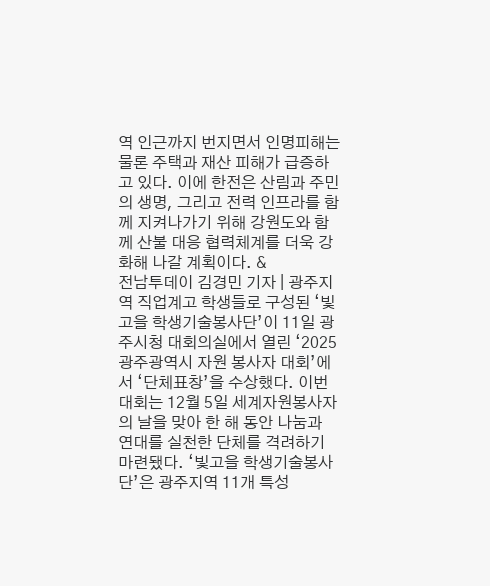역 인근까지 번지면서 인명피해는 물론 주택과 재산 피해가 급증하고 있다. 이에 한전은 산림과 주민의 생명, 그리고 전력 인프라를 함께 지켜나가기 위해 강원도와 함께 산불 대응 협력체계를 더욱 강화해 나갈 계획이다. &
전남투데이 김경민 기자 | 광주지역 직업계고 학생들로 구성된 ‘빛고을 학생기술봉사단’이 11일 광주시청 대회의실에서 열린 ‘2025 광주광역시 자원 봉사자 대회’에서 ‘단체표창’을 수상했다. 이번 대회는 12월 5일 세계자원봉사자의 날을 맞아 한 해 동안 나눔과 연대를 실천한 단체를 격려하기 마련됐다. ‘빛고을 학생기술봉사단’은 광주지역 11개 특성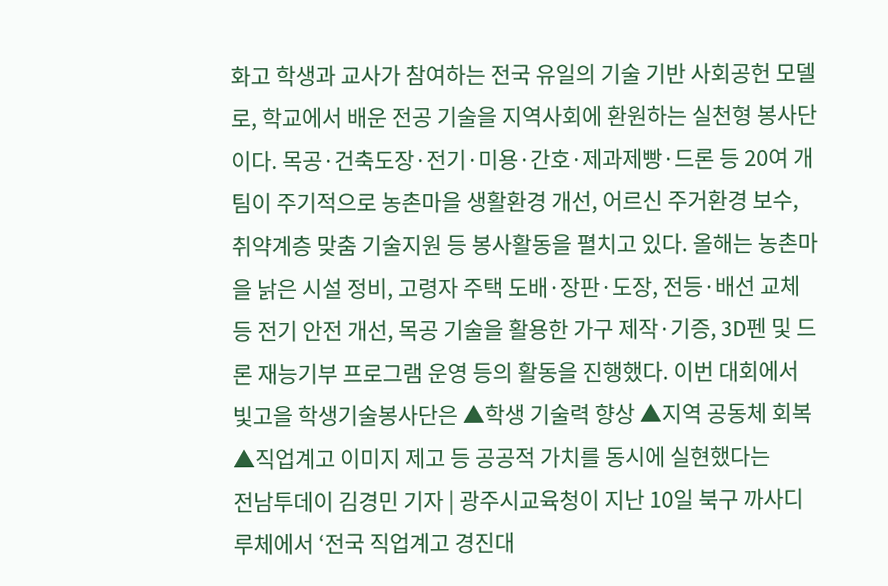화고 학생과 교사가 참여하는 전국 유일의 기술 기반 사회공헌 모델로, 학교에서 배운 전공 기술을 지역사회에 환원하는 실천형 봉사단이다. 목공·건축도장·전기·미용·간호·제과제빵·드론 등 20여 개 팀이 주기적으로 농촌마을 생활환경 개선, 어르신 주거환경 보수, 취약계층 맞춤 기술지원 등 봉사활동을 펼치고 있다. 올해는 농촌마을 낡은 시설 정비, 고령자 주택 도배·장판·도장, 전등·배선 교체 등 전기 안전 개선, 목공 기술을 활용한 가구 제작·기증, 3D펜 및 드론 재능기부 프로그램 운영 등의 활동을 진행했다. 이번 대회에서 빛고을 학생기술봉사단은 ▲학생 기술력 향상 ▲지역 공동체 회복 ▲직업계고 이미지 제고 등 공공적 가치를 동시에 실현했다는
전남투데이 김경민 기자 | 광주시교육청이 지난 10일 북구 까사디루체에서 ‘전국 직업계고 경진대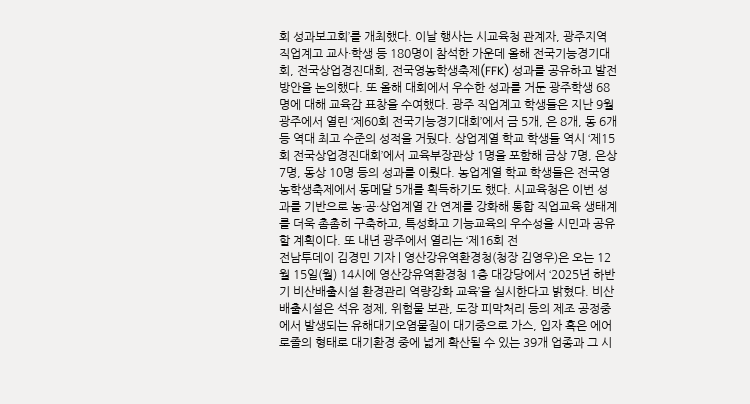회 성과보고회’를 개최했다. 이날 행사는 시교육청 관계자, 광주지역 직업계고 교사·학생 등 180명이 참석한 가운데 올해 전국기능경기대회, 전국상업경진대회, 전국영농학생축제(FFK) 성과를 공유하고 발전 방안을 논의했다. 또 올해 대회에서 우수한 성과를 거둔 광주학생 68명에 대해 교육감 표창을 수여했다. 광주 직업계고 학생들은 지난 9월 광주에서 열린 ‘제60회 전국기능경기대회’에서 금 5개, 은 8개, 동 6개 등 역대 최고 수준의 성적을 거뒀다. 상업계열 학교 학생들 역시 ‘제15회 전국상업경진대회’에서 교육부장관상 1명을 포함해 금상 7명, 은상 7명, 동상 10명 등의 성과를 이뤘다. 농업계열 학교 학생들은 전국영농학생축제에서 동메달 5개를 획득하기도 했다. 시교육청은 이번 성과를 기반으로 농·공·상업계열 간 연계를 강화해 통합 직업교육 생태계를 더욱 촘촘히 구축하고, 특성화고 기능교육의 우수성을 시민과 공유할 계획이다. 또 내년 광주에서 열리는 ‘제16회 전
전남투데이 김경민 기자 | 영산강유역환경청(청장 김영우)은 오는 12월 15일(월) 14시에 영산강유역환경청 1층 대강당에서 ‘2025년 하반기 비산배출시설 환경관리 역량강화 교육’을 실시한다고 밝혔다. 비산배출시설은 석유 정제, 위험물 보관, 도장 피막처리 등의 제조 공정중에서 발생되는 유해대기오염물질이 대기중으로 가스, 입자 혹은 에어로졸의 형태로 대기환경 중에 넓게 확산될 수 있는 39개 업종과 그 시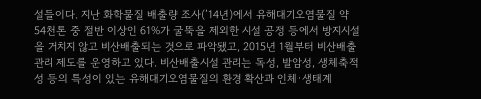설들이다. 지난 화학물질 배출량 조사(’14년)에서 유해대기오염물질 약 54천톤 중 절반 이상인 61%가 굴뚝을 제외한 시설 공정 등에서 방지시설을 거치지 않고 비산배출되는 것으로 파악됐고, 2015년 1월부터 비산배출관리 제도를 운영하고 있다. 비산배출시설 관리는 독성, 발암성, 생체축적성 등의 특성이 있는 유해대기오염물질의 환경 확산과 인체·생태계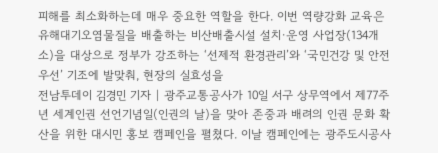피해를 최소화하는데 매우 중요한 역할을 한다. 이번 역량강화 교육은 유해대기오염물질을 배출하는 비산배출시설 설치·운영 사업장(134개소)을 대상으로 정부가 강조하는 ‘선제적 환경관리’와 ‘국민건강 및 안전 우선’ 기조에 발맞춰, 현장의 실효성을
전남투데이 김경민 기자 | 광주교통공사가 10일 서구 상무역에서 제77주년 세계인권 선언기념일(인권의 날)을 맞아 존중과 배려의 인권 문화 확산을 위한 대시민 홍보 캠페인을 펼쳤다. 이날 캠페인에는 광주도시공사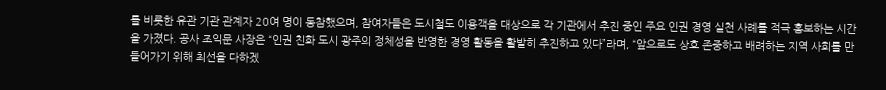를 비롯한 유관 기관 관계자 20여 명이 동참했으며, 참여자들은 도시철도 이용객을 대상으로 각 기관에서 추진 중인 주요 인권 경영 실천 사례를 적극 홍보하는 시간을 가졌다. 공사 조익문 사장은 “인권 친화 도시 광주의 정체성을 반영한 경영 활동을 활발히 추진하고 있다”라며, “앞으로도 상호 존중하고 배려하는 지역 사회를 만들어가기 위해 최선을 다하겠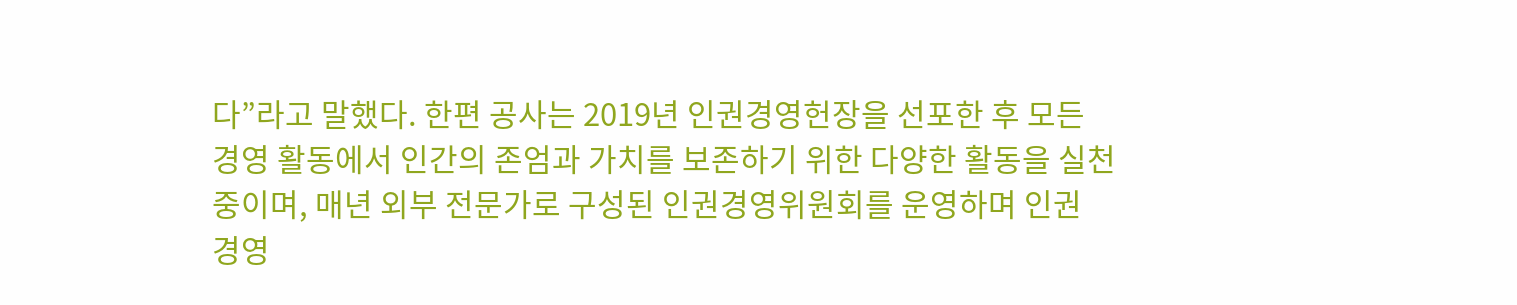다”라고 말했다. 한편 공사는 2019년 인권경영헌장을 선포한 후 모든 경영 활동에서 인간의 존엄과 가치를 보존하기 위한 다양한 활동을 실천 중이며, 매년 외부 전문가로 구성된 인권경영위원회를 운영하며 인권 경영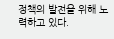정책의 발전을 위해 노력하고 있다.